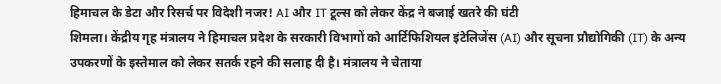हिमाचल के डेटा और रिसर्च पर विदेशी नजर! AI और IT टूल्स को लेकर केंद्र ने बजाई खतरे की घंटी
शिमला। केंद्रीय गृह मंत्रालय ने हिमाचल प्रदेश के सरकारी विभागों को आर्टिफिशियल इंटेलिजेंस (AI) और सूचना प्रौद्योगिकी (IT) के अन्य उपकरणों के इस्तेमाल को लेकर सतर्क रहने की सलाह दी है। मंत्रालय ने चेताया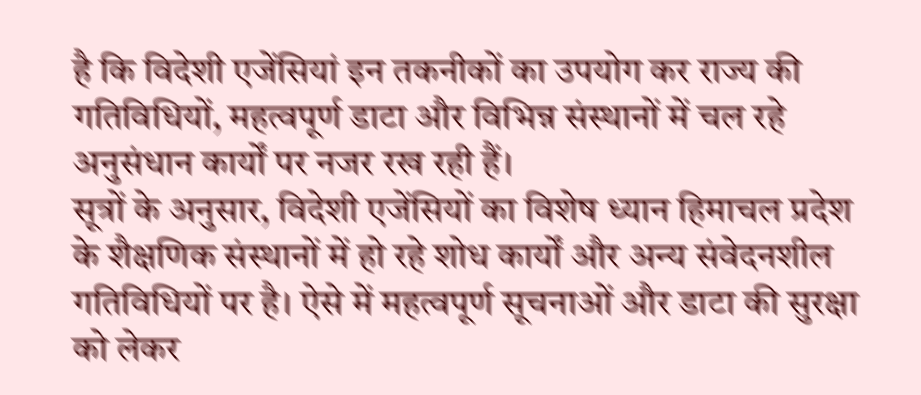है कि विदेशी एजेंसियां इन तकनीकों का उपयोग कर राज्य की गतिविधियों, महत्वपूर्ण डाटा और विभिन्न संस्थानों में चल रहे अनुसंधान कार्यों पर नजर रख रही हैं।
सूत्रों के अनुसार, विदेशी एजेंसियों का विशेष ध्यान हिमाचल प्रदेश के शैक्षणिक संस्थानों में हो रहे शोध कार्यों और अन्य संवेदनशील गतिविधियों पर है। ऐसे में महत्वपूर्ण सूचनाओं और डाटा की सुरक्षा को लेकर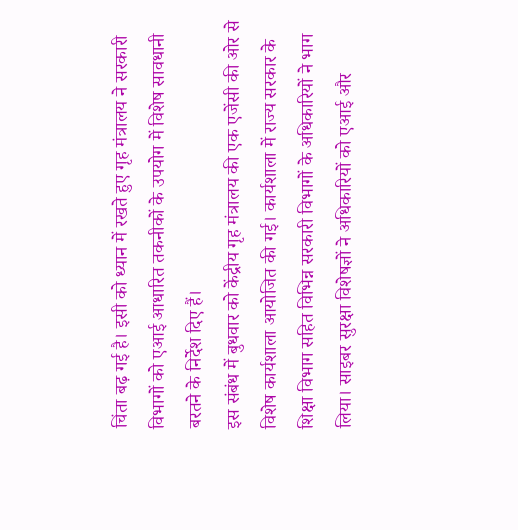चिंता बढ़ गई है। इसी को ध्यान में रखते हुए गृह मंत्रालय ने सरकारी विभागों को एआई आधारित तकनीकों के उपयोग में विशेष सावधानी बरतने के निर्देश दिए हैं।
इस संबंध में बुधवार को केंद्रीय गृह मंत्रालय की एक एजेंसी की ओर से विशेष कार्यशाला आयोजित की गई। कार्यशाला में राज्य सरकार के शिक्षा विभाग सहित विभिन्न सरकारी विभागों के अधिकारियों ने भाग लिया। साइबर सुरक्षा विशेषज्ञों ने अधिकारियों को एआई और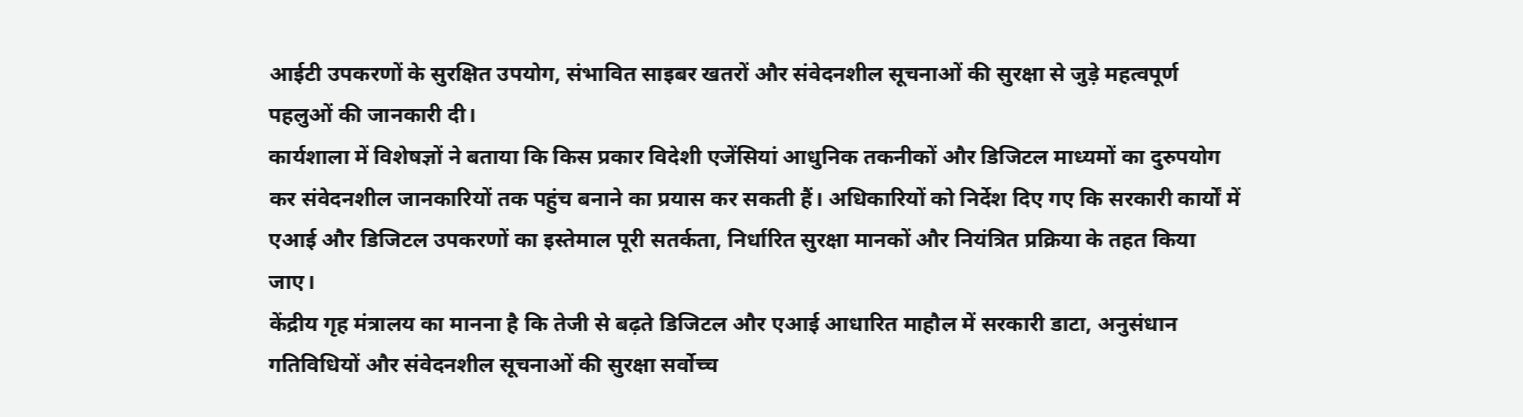आईटी उपकरणों के सुरक्षित उपयोग, संभावित साइबर खतरों और संवेदनशील सूचनाओं की सुरक्षा से जुड़े महत्वपूर्ण पहलुओं की जानकारी दी।
कार्यशाला में विशेषज्ञों ने बताया कि किस प्रकार विदेशी एजेंसियां आधुनिक तकनीकों और डिजिटल माध्यमों का दुरुपयोग कर संवेदनशील जानकारियों तक पहुंच बनाने का प्रयास कर सकती हैं। अधिकारियों को निर्देश दिए गए कि सरकारी कार्यों में एआई और डिजिटल उपकरणों का इस्तेमाल पूरी सतर्कता, निर्धारित सुरक्षा मानकों और नियंत्रित प्रक्रिया के तहत किया जाए।
केंद्रीय गृह मंत्रालय का मानना है कि तेजी से बढ़ते डिजिटल और एआई आधारित माहौल में सरकारी डाटा, अनुसंधान गतिविधियों और संवेदनशील सूचनाओं की सुरक्षा सर्वोच्च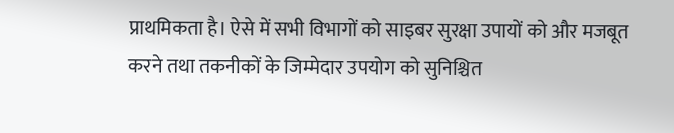प्राथमिकता है। ऐसे में सभी विभागों को साइबर सुरक्षा उपायों को और मजबूत करने तथा तकनीकों के जिम्मेदार उपयोग को सुनिश्चित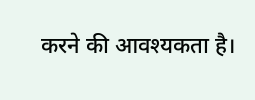करने की आवश्यकता है।